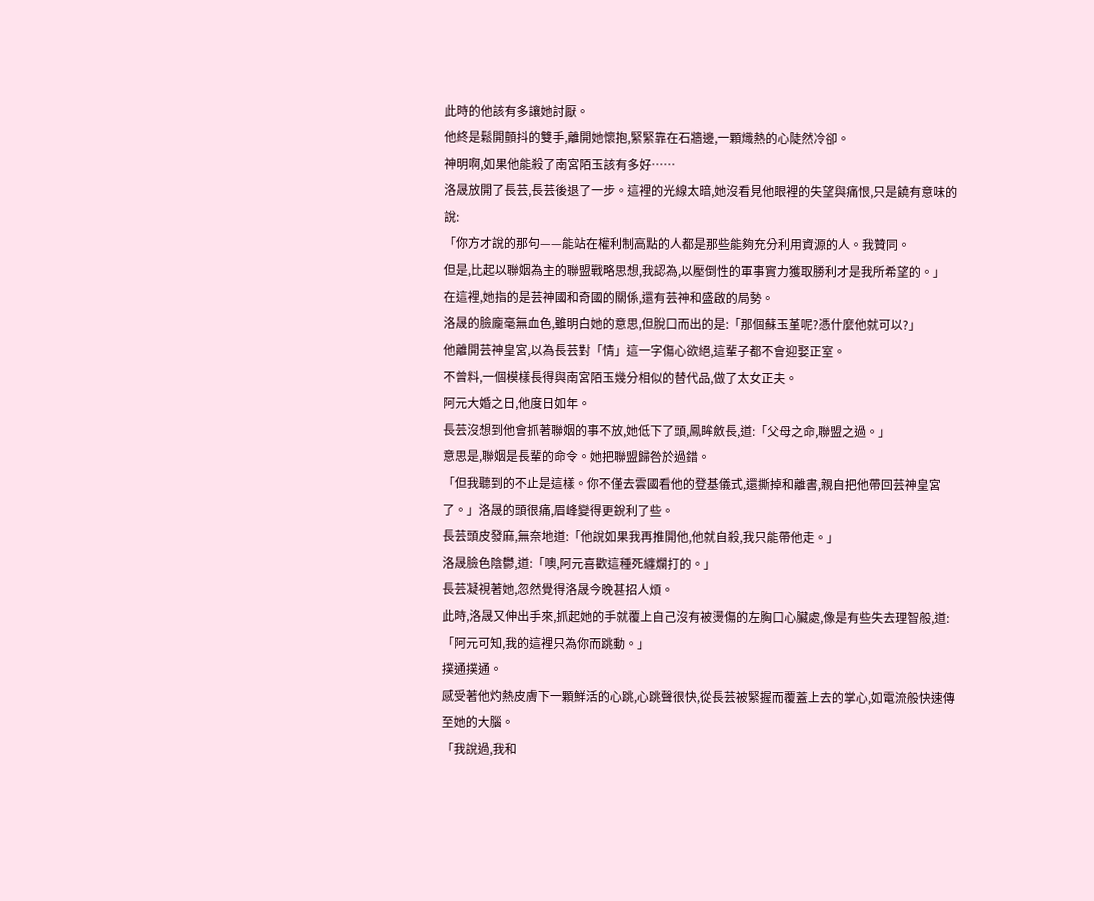此時的他該有多讓她討厭。
他終是鬆開顫抖的雙手,離開她懷抱,緊緊靠在石牆邊,一顆熾熱的心陡然冷卻。
神明啊,如果他能殺了南宮陌玉該有多好……
洛晟放開了長芸,長芸後退了一步。這裡的光線太暗,她沒看見他眼裡的失望與痛恨,只是饒有意味的說:
「你方才說的那句——能站在權利制高點的人都是那些能夠充分利用資源的人。我贊同。
但是,比起以聯姻為主的聯盟戰略思想,我認為,以壓倒性的軍事實力獲取勝利才是我所希望的。」
在這裡,她指的是芸神國和奇國的關係,還有芸神和盛啟的局勢。
洛晟的臉龐毫無血色,雖明白她的意思,但脫口而出的是:「那個蘇玉堇呢?憑什麼他就可以?」
他離開芸神皇宮,以為長芸對「情」這一字傷心欲絕,這輩子都不會迎娶正室。
不曾料,一個模樣長得與南宮陌玉幾分相似的替代品,做了太女正夫。
阿元大婚之日,他度日如年。
長芸沒想到他會抓著聯姻的事不放,她低下了頭,鳳眸斂長,道:「父母之命,聯盟之過。」
意思是,聯姻是長輩的命令。她把聯盟歸咎於過錯。
「但我聽到的不止是這樣。你不僅去雲國看他的登基儀式,還撕掉和離書,親自把他帶回芸神皇宮了。」洛晟的頭很痛,眉峰變得更銳利了些。
長芸頭皮發麻,無奈地道:「他說如果我再推開他,他就自殺,我只能帶他走。」
洛晟臉色陰鬱,道:「噢,阿元喜歡這種死纏爛打的。」
長芸凝視著她,忽然覺得洛晟今晚甚招人煩。
此時,洛晟又伸出手來,抓起她的手就覆上自己沒有被燙傷的左胸口心臟處,像是有些失去理智般,道:「阿元可知,我的這裡只為你而跳動。」
撲通撲通。
感受著他灼熱皮膚下一顆鮮活的心跳,心跳聲很快,從長芸被緊握而覆蓋上去的掌心,如電流般快速傳至她的大腦。
「我說過,我和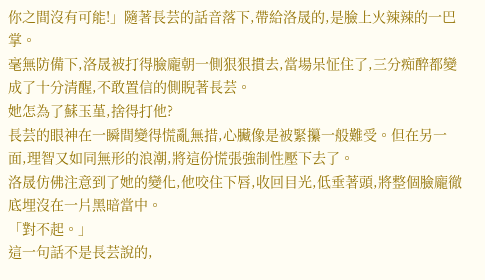你之間沒有可能!」隨著長芸的話音落下,帶給洛晟的,是臉上火辣辣的一巴掌。
毫無防備下,洛晟被打得臉龐朝一側狠狠摜去,當場呆怔住了,三分痴醉都變成了十分清醒,不敢置信的側睨著長芸。
她怎為了蘇玉堇,捨得打他?
長芸的眼神在一瞬間變得慌亂無措,心臟像是被緊攥一般難受。但在另一面,理智又如同無形的浪潮,將這份慌張強制性壓下去了。
洛晟仿佛注意到了她的變化,他咬住下唇,收回目光,低垂著頭,將整個臉龐徹底埋沒在一片黑暗當中。
「對不起。」
這一句話不是長芸說的,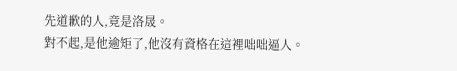先道歉的人,竟是洛晟。
對不起,是他逾矩了,他沒有資格在這裡咄咄逼人。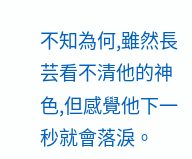不知為何,雖然長芸看不清他的神色,但感覺他下一秒就會落淚。